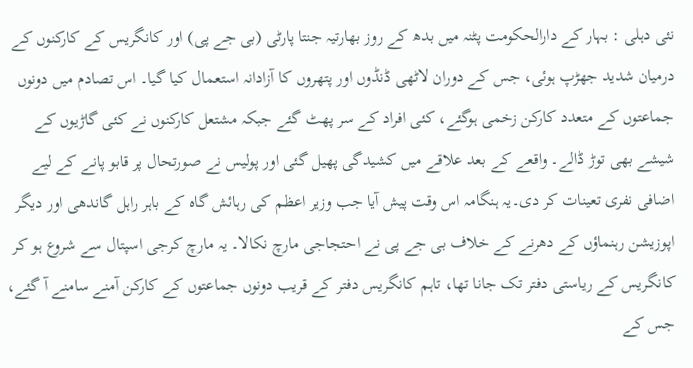نئی دہلی : بہار کے دارالحکومت پٹنہ میں بدھ کے روز بھارتیہ جنتا پارٹی (بی جے پی) اور کانگریس کے کارکنوں کے درمیان شدید جھڑپ ہوئی، جس کے دوران لاٹھی ڈنڈوں اور پتھروں کا آزادانہ استعمال کیا گیا۔ اس تصادم میں دونوں جماعتوں کے متعدد کارکن زخمی ہوگئے، کئی افراد کے سر پھٹ گئے جبکہ مشتعل کارکنوں نے کئی گاڑیوں کے شیشے بھی توڑ ڈالے۔ واقعے کے بعد علاقے میں کشیدگی پھیل گئی اور پولیس نے صورتحال پر قابو پانے کے لیے اضافی نفری تعینات کر دی۔یہ ہنگامہ اس وقت پیش آیا جب وزیر اعظم کی رہائش گاہ کے باہر راہل گاندھی اور دیگر اپوزیشن رہنماؤں کے دھرنے کے خلاف بی جے پی نے احتجاجی مارچ نکالا۔ یہ مارچ کرجی اسپتال سے شروع ہو کر کانگریس کے ریاستی دفتر تک جانا تھا، تاہم کانگریس دفتر کے قریب دونوں جماعتوں کے کارکن آمنے سامنے آ گئے، جس کے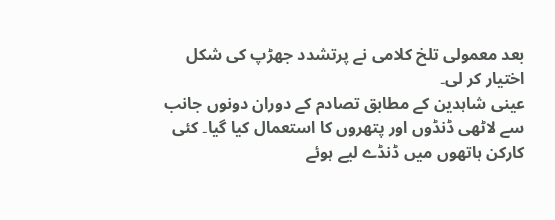بعد معمولی تلخ کلامی نے پرتشدد جھڑپ کی شکل اختیار کر لی۔
عینی شاہدین کے مطابق تصادم کے دوران دونوں جانب سے لاٹھی ڈنڈوں اور پتھروں کا استعمال کیا گیا۔ کئی کارکن ہاتھوں میں ڈنڈے لیے ہوئے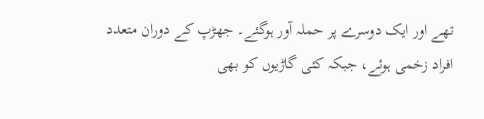تھے اور ایک دوسرے پر حملہ آور ہوگئے۔ جھڑپ کے دوران متعدد افراد زخمی ہوئے، جبکہ کئی گاڑیوں کو بھی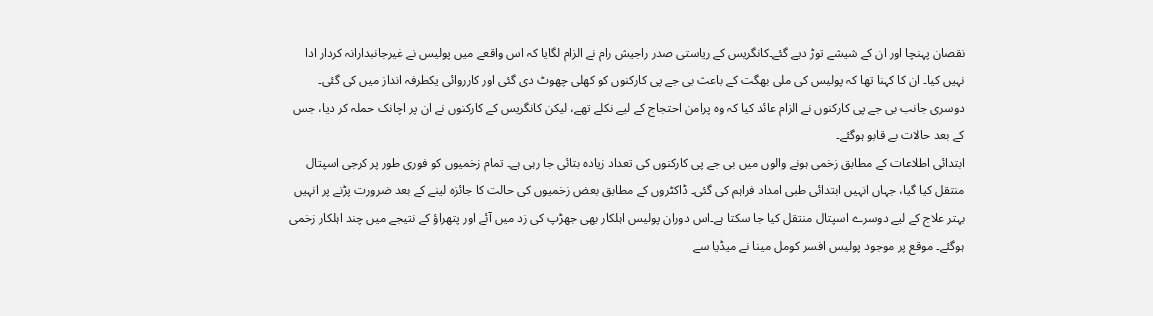نقصان پہنچا اور ان کے شیشے توڑ دیے گئے۔کانگریس کے ریاستی صدر راجیش رام نے الزام لگایا کہ اس واقعے میں پولیس نے غیرجانبدارانہ کردار ادا نہیں کیا۔ ان کا کہنا تھا کہ پولیس کی ملی بھگت کے باعث بی جے پی کارکنوں کو کھلی چھوٹ دی گئی اور کارروائی یکطرفہ انداز میں کی گئی۔ دوسری جانب بی جے پی کارکنوں نے الزام عائد کیا کہ وہ پرامن احتجاج کے لیے نکلے تھے، لیکن کانگریس کے کارکنوں نے ان پر اچانک حملہ کر دیا، جس کے بعد حالات بے قابو ہوگئے۔
ابتدائی اطلاعات کے مطابق زخمی ہونے والوں میں بی جے پی کارکنوں کی تعداد زیادہ بتائی جا رہی ہے۔ تمام زخمیوں کو فوری طور پر کرجی اسپتال منتقل کیا گیا، جہاں انہیں ابتدائی طبی امداد فراہم کی گئی۔ ڈاکٹروں کے مطابق بعض زخمیوں کی حالت کا جائزہ لینے کے بعد ضرورت پڑنے پر انہیں بہتر علاج کے لیے دوسرے اسپتال منتقل کیا جا سکتا ہے۔اس دوران پولیس اہلکار بھی جھڑپ کی زد میں آئے اور پتھراؤ کے نتیجے میں چند اہلکار زخمی ہوگئے۔ موقع پر موجود پولیس افسر کومل مینا نے میڈیا سے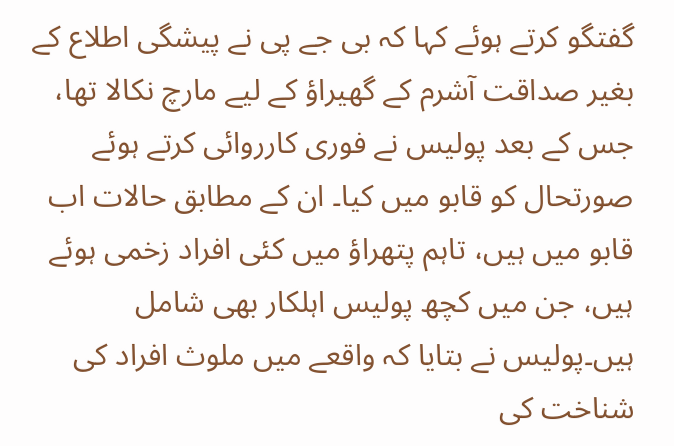گفتگو کرتے ہوئے کہا کہ بی جے پی نے پیشگی اطلاع کے بغیر صداقت آشرم کے گھیراؤ کے لیے مارچ نکالا تھا، جس کے بعد پولیس نے فوری کارروائی کرتے ہوئے صورتحال کو قابو میں کیا۔ ان کے مطابق حالات اب قابو میں ہیں، تاہم پتھراؤ میں کئی افراد زخمی ہوئے ہیں، جن میں کچھ پولیس اہلکار بھی شامل ہیں۔پولیس نے بتایا کہ واقعے میں ملوث افراد کی شناخت کی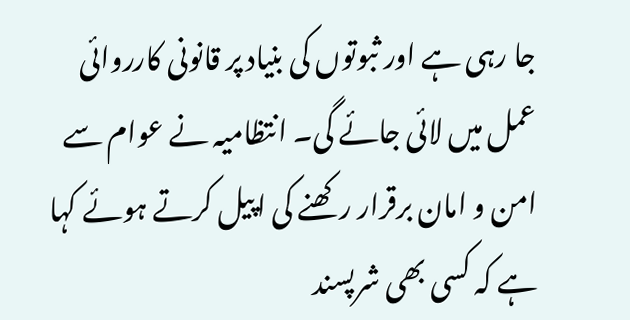جا رہی ہے اور ثبوتوں کی بنیاد پر قانونی کارروائی عمل میں لائی جائے گی۔ انتظامیہ نے عوام سے امن و امان برقرار رکھنے کی اپیل کرتے ہوئے کہا ہے کہ کسی بھی شرپسند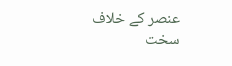عنصر کے خلاف سخت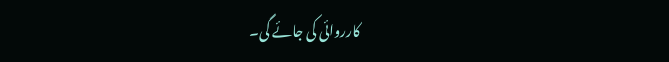کارروائی کی جائے گی۔